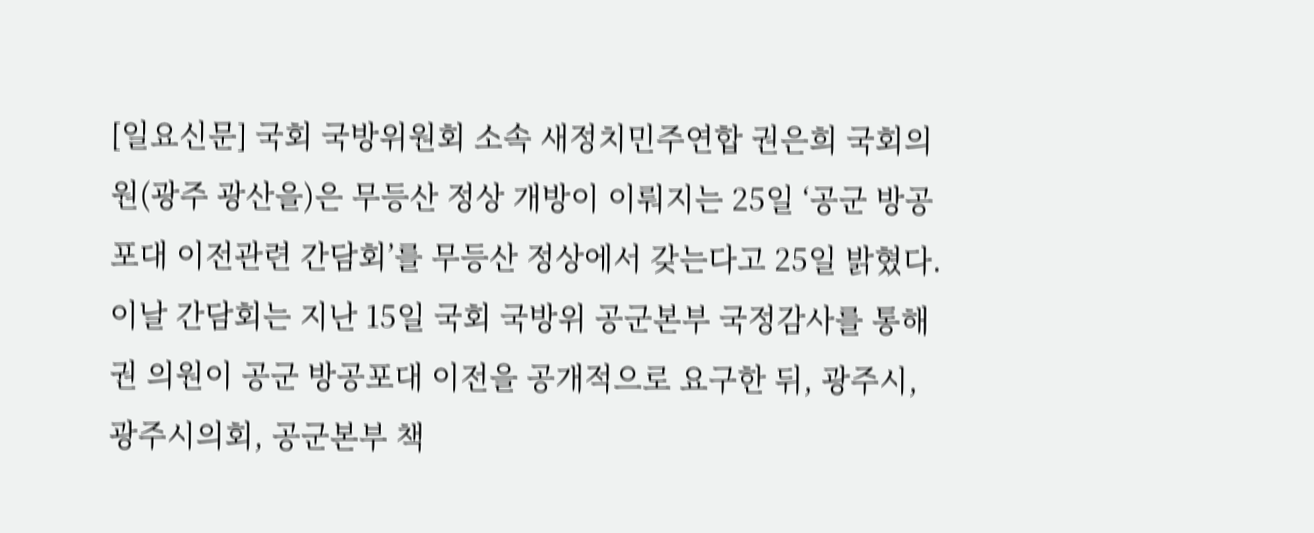[일요신문] 국회 국방위원회 소속 새정치민주연합 권은희 국회의원(광주 광산을)은 무등산 정상 개방이 이뤄지는 25일 ‘공군 방공포대 이전관련 간담회’를 무등산 정상에서 갖는다고 25일 밝혔다.
이날 간담회는 지난 15일 국회 국방위 공군본부 국정감사를 통해 권 의원이 공군 방공포대 이전을 공개적으로 요구한 뒤, 광주시, 광주시의회, 공군본부 책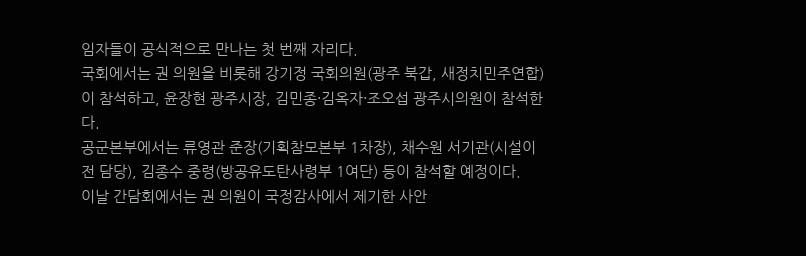임자들이 공식적으로 만나는 첫 번째 자리다.
국회에서는 권 의원을 비롯해 강기정 국회의원(광주 북갑, 새정치민주연합)이 참석하고, 윤장현 광주시장, 김민종·김옥자·조오섭 광주시의원이 참석한다.
공군본부에서는 류영관 준장(기획참모본부 1차장), 채수원 서기관(시설이전 담당), 김종수 중령(방공유도탄사령부 1여단) 등이 참석할 예정이다.
이날 간담회에서는 권 의원이 국정감사에서 제기한 사안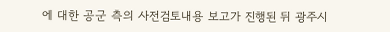에 대한 공군 측의 사전검토내용 보고가 진행된 뒤 광주시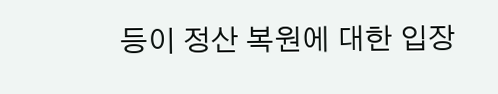등이 정산 복원에 대한 입장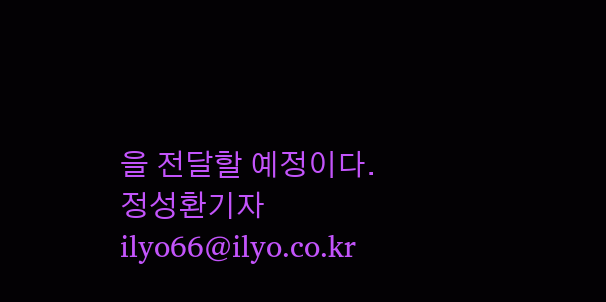을 전달할 예정이다.
정성환기자 ilyo66@ilyo.co.kr